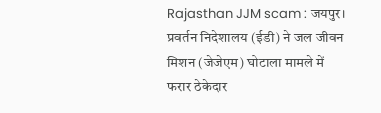Rajasthan JJM scam : जयपुर। प्रवर्तन निदेशालय (ईडी) ने जल जीवन मिशन (जेजेएम) घोटाला मामले में फरार ठेकेदार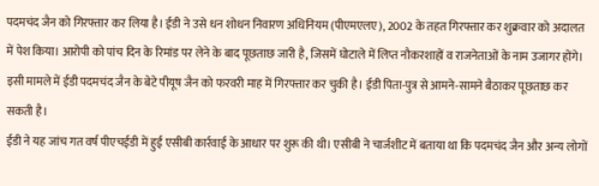पदमचंद जैन को गिरफ्तार कर लिया है। ईडी ने उसे धन शोधन निवारण अधिनियम (पीएमएलए), 2002 के तहत गिरफ्तार कर शुक्रवार को अदालत में पेश किया। आरोपी को पांच दिन के रिमांड पर लेने के बाद पूछताछ जारी है, जिसमें घोटाले में लिप्त नौकरशाहों व राजनेताओं के नाम उजागर होंगे। इसी मामले में ईडी पदमचंद जैन के बेटे पीयूष जैन को फरवरी माह में गिरफ्तार कर चुकी है। ईडी पिता-पुत्र से आमने-सामने बैठाकर पूछताछ कर सकती है।
ईडी ने यह जांच गत वर्ष पीएचईडी में हुई एसीबी कार्रवाई के आधार पर शुरू की थी। एसीबी ने चार्जशीट में बताया था कि पदमचंद जैन और अन्य लोगों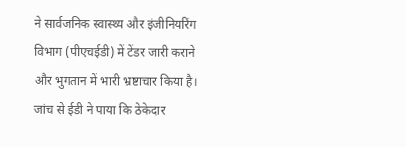ने सार्वजनिक स्वास्थ्य और इंजीनियरिंग विभाग (पीएचईडी) में टेंडर जारी कराने और भुगतान में भारी भ्रष्टाचार किया है। जांच से ईडी ने पाया कि ठेकेदार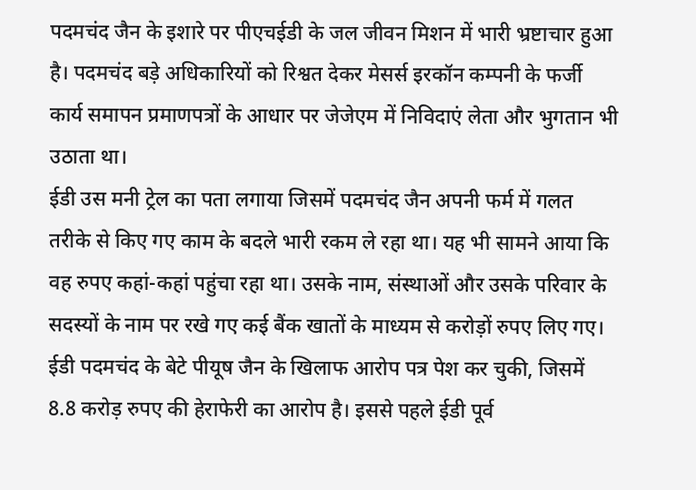पदमचंद जैन के इशारे पर पीएचईडी के जल जीवन मिशन में भारी भ्रष्टाचार हुआ है। पदमचंद बड़े अधिकारियों को रिश्वत देकर मेसर्स इरकॉन कम्पनी के फर्जी कार्य समापन प्रमाणपत्रों के आधार पर जेजेएम में निविदाएं लेता और भुगतान भी उठाता था।
ईडी उस मनी ट्रेल का पता लगाया जिसमें पदमचंद जैन अपनी फर्म में गलत तरीके से किए गए काम के बदले भारी रकम ले रहा था। यह भी सामने आया कि वह रुपए कहां-कहां पहुंचा रहा था। उसके नाम, संस्थाओं और उसके परिवार के सदस्यों के नाम पर रखे गए कई बैंक खातों के माध्यम से करोड़ों रुपए लिए गए।
ईडी पदमचंद के बेटे पीयूष जैन के खिलाफ आरोप पत्र पेश कर चुकी, जिसमें 8.8 करोड़ रुपए की हेराफेरी का आरोप है। इससे पहले ईडी पूर्व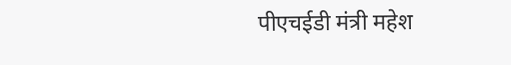पीएचईडी मंत्री महेश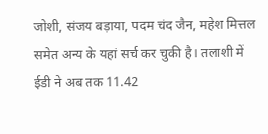जोशी, संजय बड़ाया, पदम चंद जैन, महेश मित्तल समेत अन्य के यहां सर्च कर चुकी है। तलाशी में ईडी ने अब तक 11.42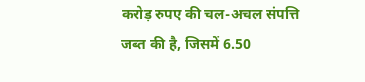करोड़ रुपए की चल-अचल संपत्ति जब्त की है, जिसमें 6.50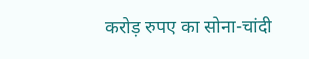करोड़ रुपए का सोना-चांदी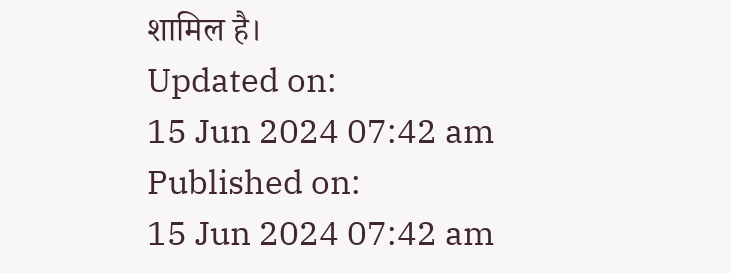शामिल है।
Updated on:
15 Jun 2024 07:42 am
Published on:
15 Jun 2024 07:42 am